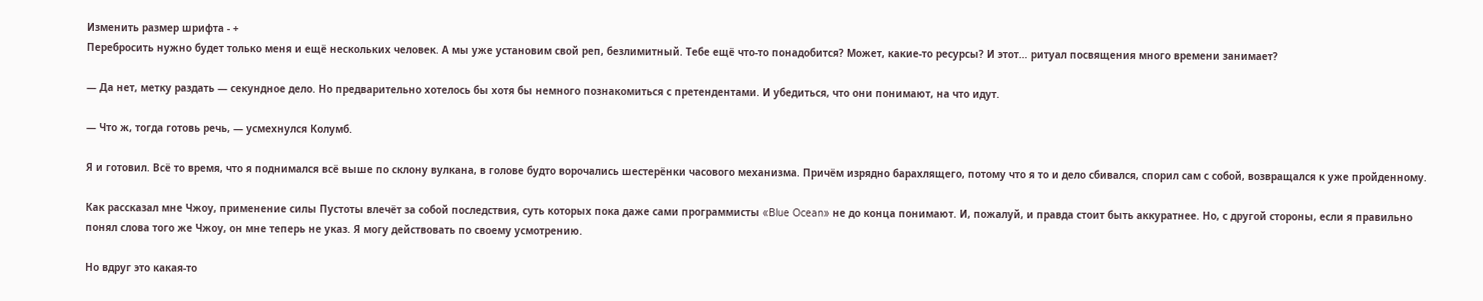Изменить размер шрифта - +
Перебросить нужно будет только меня и ещё нескольких человек. А мы уже установим свой реп, безлимитный. Тебе ещё что-то понадобится? Может, какие-то ресурсы? И этот… ритуал посвящения много времени занимает?

— Да нет, метку раздать — секундное дело. Но предварительно хотелось бы хотя бы немного познакомиться с претендентами. И убедиться, что они понимают, на что идут.

— Что ж, тогда готовь речь, — усмехнулся Колумб.

Я и готовил. Всё то время, что я поднимался всё выше по склону вулкана, в голове будто ворочались шестерёнки часового механизма. Причём изрядно барахлящего, потому что я то и дело сбивался, спорил сам с собой, возвращался к уже пройденному.

Как рассказал мне Чжоу, применение силы Пустоты влечёт за собой последствия, суть которых пока даже сами программисты «Blue Ocean» не до конца понимают. И, пожалуй, и правда стоит быть аккуратнее. Но, с другой стороны, если я правильно понял слова того же Чжоу, он мне теперь не указ. Я могу действовать по своему усмотрению.

Но вдруг это какая-то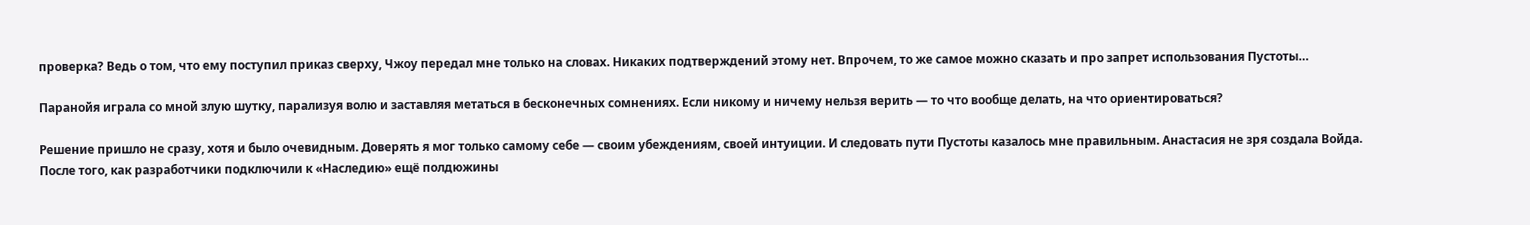проверка? Ведь о том, что ему поступил приказ сверху, Чжоу передал мне только на словах. Никаких подтверждений этому нет. Впрочем, то же самое можно сказать и про запрет использования Пустоты…

Паранойя играла со мной злую шутку, парализуя волю и заставляя метаться в бесконечных сомнениях. Если никому и ничему нельзя верить — то что вообще делать, на что ориентироваться?

Решение пришло не сразу, хотя и было очевидным. Доверять я мог только самому себе — своим убеждениям, своей интуиции. И следовать пути Пустоты казалось мне правильным. Анастасия не зря создала Войда. После того, как разработчики подключили к «Наследию» ещё полдюжины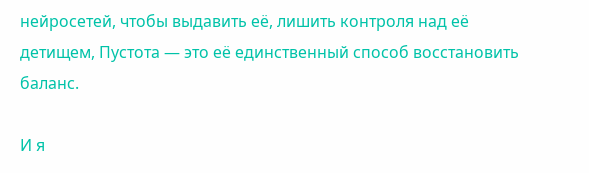нейросетей, чтобы выдавить её, лишить контроля над её детищем, Пустота — это её единственный способ восстановить баланс.

И я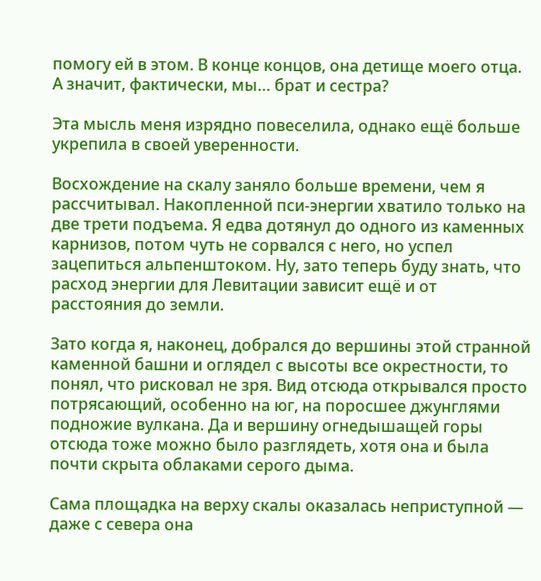помогу ей в этом. В конце концов, она детище моего отца. А значит, фактически, мы… брат и сестра?

Эта мысль меня изрядно повеселила, однако ещё больше укрепила в своей уверенности.

Восхождение на скалу заняло больше времени, чем я рассчитывал. Накопленной пси-энергии хватило только на две трети подъема. Я едва дотянул до одного из каменных карнизов, потом чуть не сорвался с него, но успел зацепиться альпенштоком. Ну, зато теперь буду знать, что расход энергии для Левитации зависит ещё и от расстояния до земли.

Зато когда я, наконец, добрался до вершины этой странной каменной башни и оглядел с высоты все окрестности, то понял, что рисковал не зря. Вид отсюда открывался просто потрясающий, особенно на юг, на поросшее джунглями подножие вулкана. Да и вершину огнедышащей горы отсюда тоже можно было разглядеть, хотя она и была почти скрыта облаками серого дыма.

Сама площадка на верху скалы оказалась неприступной — даже с севера она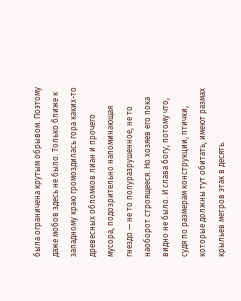была ограничена крутым обрывом. Поэтому даже мобов здесь не было. Только ближе к западному краю громоздилась гора каких-то древесных обломков лиан и прочего мусора, подозрительно напоминающая гнездо — не то полуразрушенное, не то наоборот строящееся. Но хозяев его пока видно не было. И слава богу, потому что, судя по размерам конструкции, птички, которые должны тут обитать, имеют размах крыльев метров этак в десять.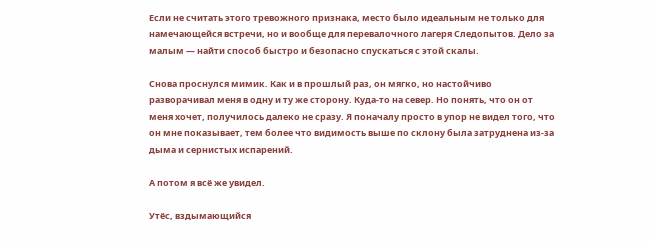Если не считать этого тревожного признака, место было идеальным не только для намечающейся встречи, но и вообще для перевалочного лагеря Следопытов. Дело за малым — найти способ быстро и безопасно спускаться с этой скалы.

Снова проснулся мимик. Как и в прошлый раз, он мягко, но настойчиво разворачивал меня в одну и ту же сторону. Куда-то на север. Но понять, что он от меня хочет, получилось далеко не сразу. Я поначалу просто в упор не видел того, что он мне показывает, тем более что видимость выше по склону была затруднена из-за дыма и сернистых испарений.

А потом я всё же увидел.

Утёс, вздымающийся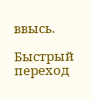ввысь.

Быстрый переход